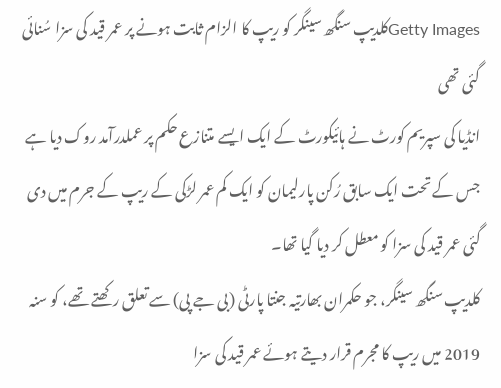Getty Imagesکلدیپ سنگھ سینگر کو ریپ کا الزام ثابت ہونے پر عمر قید کی سزا سُنائی گئی تھی
انڈیا کی سپریم کورٹ نے ہائیکورٹ کے ایک ایسے متنازع حکم پر عملدرآمد روک دیا ہے جس کے تحت ایک سابق رُکن پارلیمان کو ایک کم عمر لڑکی کے ریپ کے جرم میں دی گئی عمر قید کی سزا کو معطل کر دیا گیا تھا۔
کلدیپ سنگھ سینگر، جو حکمران بھارتیہ جنتا پارٹی (بی جے پی) سے تعلق رکھتے تھے، کو سنہ 2019 میں ریپ کا مجرم قرار دیتے ہوئے عمر قید کی سزا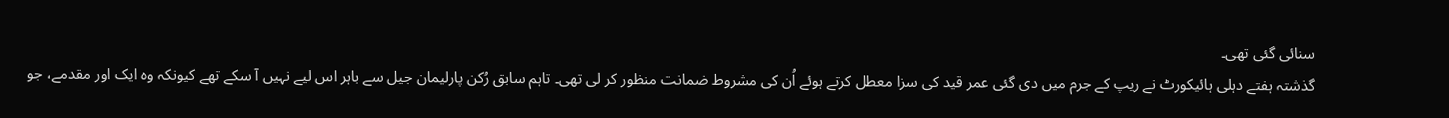سنائی گئی تھی۔
گذشتہ ہفتے دہلی ہائیکورٹ نے ریپ کے جرم میں دی گئی عمر قید کی سزا معطل کرتے ہوئے اُن کی مشروط ضمانت منظور کر لی تھی۔ تاہم سابق رُکن پارلیمان جیل سے باہر اس لیے نہیں آ سکے تھے کیونکہ وہ ایک اور مقدمے، جو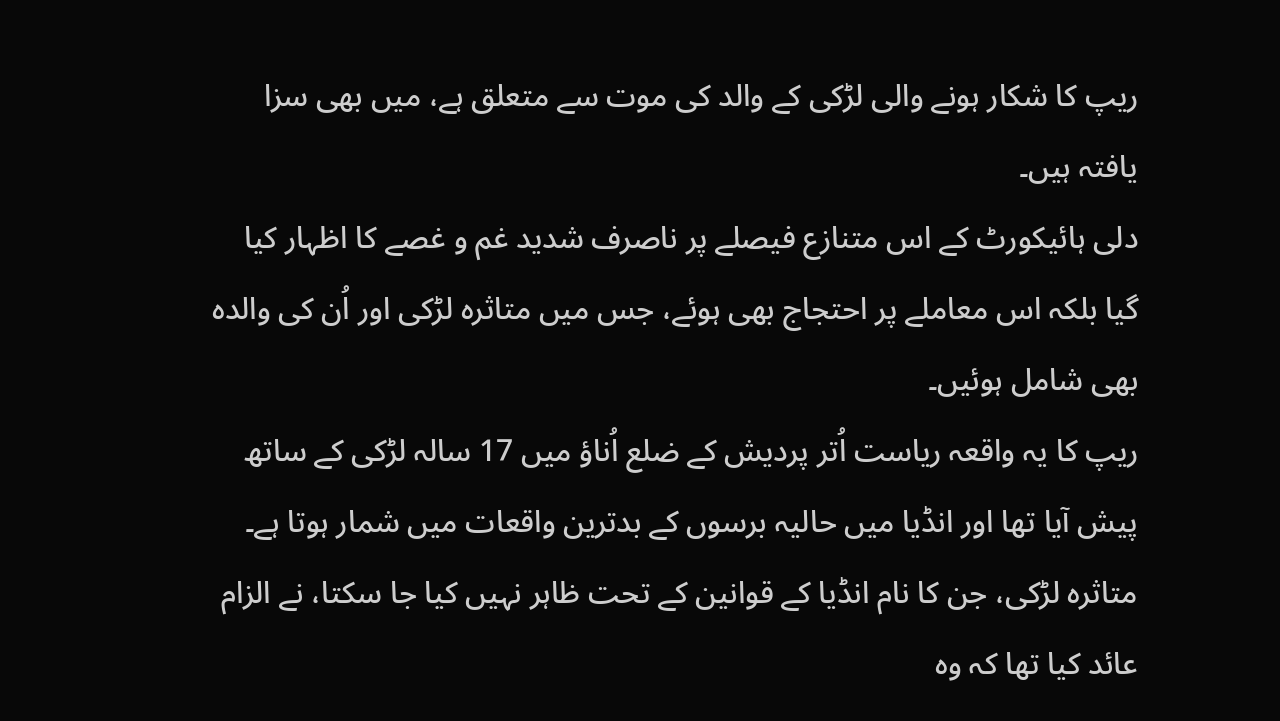ریپ کا شکار ہونے والی لڑکی کے والد کی موت سے متعلق ہے، میں بھی سزا یافتہ ہیں۔
دلی ہائیکورٹ کے اس متنازع فیصلے پر ناصرف شدید غم و غصے کا اظہار کیا گیا بلکہ اس معاملے پر احتجاج بھی ہوئے، جس میں متاثرہ لڑکی اور اُن کی والدہ بھی شامل ہوئیں۔
ریپ کا یہ واقعہ ریاست اُتر پردیش کے ضلع اُناؤ میں 17 سالہ لڑکی کے ساتھ پیش آیا تھا اور انڈیا میں حالیہ برسوں کے بدترین واقعات میں شمار ہوتا ہے۔
متاثرہ لڑکی، جن کا نام انڈیا کے قوانین کے تحت ظاہر نہیں کیا جا سکتا، نے الزام عائد کیا تھا کہ وہ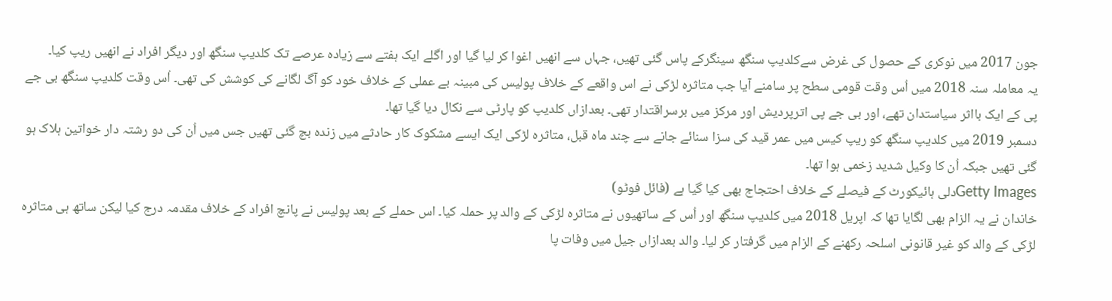جون 2017 میں نوکری کے حصول کی غرض سےکلدیپ سنگھ سینگرکے پاس گئی تھیں، جہاں سے انھیں اغوا کر لیا گیا اور اگلے ایک ہفتے سے زیادہ عرصے تک کلدیپ سنگھ اور دیگر افراد نے انھیں ریپ کیا۔
یہ معاملہ سنہ 2018 میں اُس وقت قومی سطح پر سامنے آیا جب متاثرہ لڑکی نے اس واقعے کے خلاف پولیس کی مبینہ بے عملی کے خلاف خود کو آگ لگانے کی کوشش کی تھی۔ اُس وقت کلدیپ سنگھ بی جے پی کے ایک بااثر سیاستدان تھے، اور بی جے پی اترپردیش اور مرکز میں برسراقتدار تھی۔ بعدازاں کلدیپ کو پارٹی سے نکال دیا گیا تھا۔
دسمبر 2019 میں کلدیپ سنگھ کو ریپ کیس میں عمر قید کی سزا سنائے جانے سے چند ماہ قبل، متاثرہ لڑکی ایک ایسے مشکوک کار حادثے میں زندہ بچ گئی تھیں جس میں اُن کی دو رشتہ دار خواتین ہلاک ہو گئی تھیں جبکہ اُن کا وکیل شدید زخمی ہوا تھا۔
Getty Imagesدلی ہائیکورٹ کے فیصلے کے خلاف احتجاج بھی کیا گیا ہے (فائل فوٹو)
خاندان نے یہ الزام بھی لگایا تھا کہ اپریل 2018 میں کلدیپ سنگھ اور اُس کے ساتھیوں نے متاثرہ لڑکی کے والد پر حملہ کیا۔ اس حملے کے بعد پولیس نے پانچ افراد کے خلاف مقدمہ درج کیا لیکن ساتھ ہی متاثرہ لڑکی کے والد کو غیر قانونی اسلحہ رکھنے کے الزام میں گرفتار کر لیا۔ والد بعدازاں جیل میں وفات پا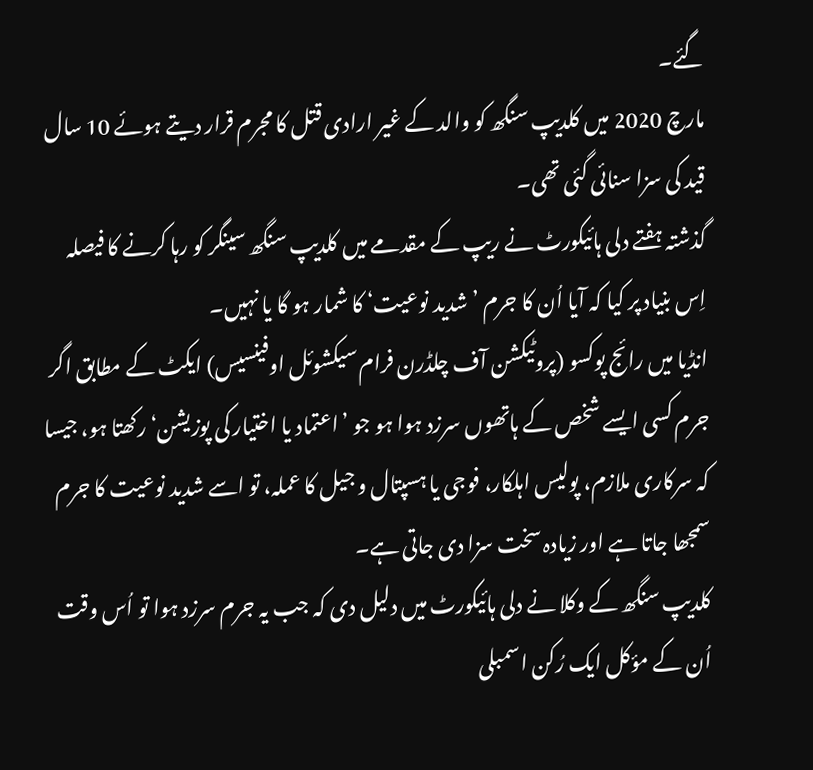گئے۔
مارچ 2020 میں کلدیپ سنگھ کو والد کے غیر ارادی قتل کا مجرم قرار دیتے ہوئے 10 سال قید کی سزا سنائی گئی تھی۔
گذشتہ ہفتے دلی ہائیکورٹ نے ریپ کے مقدمے میں کلدیپ سنگھ سینگر کو رہا کرنے کا فیصلہ اِس بنیاد پر کیا کہ آیا اُن کا جرم ’شدید نوعیت‘ کا شمار ہو گا یا نہیں۔
انڈیا میں رائج پوکسو (پروٹیکشن آف چلڈرن فرام سیکشوئل اوفینسیس) ایکٹ کے مطابق اگر جرم کسی ایسے شخص کے ہاتھوں سرزد ہوا ہو جو ’اعتماد یا اختیار کی پوزیشن‘ رکھتا ہو، جیسا کہ سرکاری ملازم، پولیس اہلکار، فوجی یا ہسپتال و جیل کا عملہ، تو اسے شدید نوعیت کا جرم سمجھا جاتا ہے اور زیادہ سخت سزا دی جاتی ہے۔
کلدیپ سنگھ کے وکلا نے دلی ہائیکورٹ میں دلیل دی کہ جب یہ جرم سرزد ہوا تو اُس وقت اُن کے مؤکل ایک رُکن اسمبلی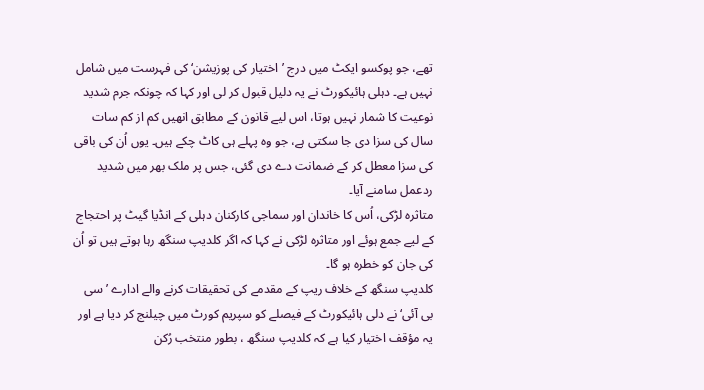تھے، جو پوکسو ایکٹ میں درج ’اختیار کی پوزیشن‘ کی فہرست میں شامل نہیں ہے۔ دہلی ہائیکورٹ نے یہ دلیل قبول کر لی اور کہا کہ چونکہ جرم شدید نوعیت کا شمار نہیں ہوتا، اس لیے قانون کے مطابق انھیں کم از کم سات سال کی سزا دی جا سکتی ہے، جو وہ پہلے ہی کاٹ چکے ہیں۔ یوں اُن کی باقی کی سزا معطل کر کے ضمانت دے دی گئی، جس پر ملک بھر میں شدید ردعمل سامنے آیا۔
متاثرہ لڑکی، اُس کا خاندان اور سماجی کارکنان دہلی کے انڈیا گیٹ پر احتجاج کے لیے جمع ہوئے اور متاثرہ لڑکی نے کہا کہ اگر کلدیپ سنگھ رہا ہوتے ہیں تو اُن کی جان کو خطرہ ہو گا۔
کلدیپ سنگھ کے خلاف ریپ کے مقدمے کی تحقیقات کرنے والے ادارے ’سی بی آئی‘ نے دلی ہائیکورٹ کے فیصلے کو سپریم کورٹ میں چیلنج کر دیا ہے اور یہ مؤقف اختیار کیا ہے کہ کلدیپ سنگھ ، بطور منتخب رُکن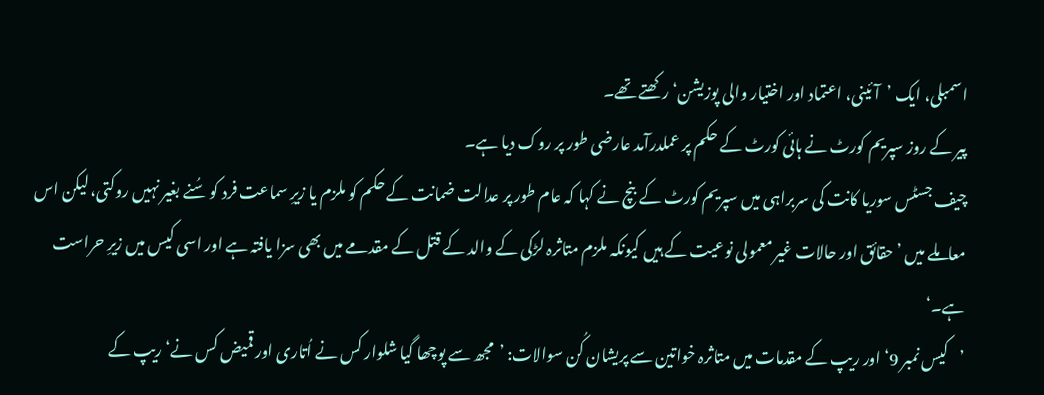اسمبلی، ایک ’آئینی، اعتماد اور اختیار والی پوزیشن‘ رکھتے تھے۔
پیر کے روز سپریم کورٹ نے ہائی کورٹ کے حکم پر عملدرآمد عارضی طور پر روک دیا ہے۔
چیف جسٹس سوریا کانت کی سربراہی میں سپریم کورٹ کے بنچ نے کہا کہ عام طور پر عدالت ضمانت کے حکم کو ملزم یا زیرِ سماعت فرد کو سُنے بغیر نہیں روکتی، لیکن اس معاملے میں ’حقائق اور حالات غیر معمولی نوعیت کے ہیں کیونکہ ملزم متاثرہ لڑکی کے والد کے قتل کے مقدمے میں بھی سزا یافتہ ہے اور اسی کیس میں زیرِ حراست ہے۔‘
’کیس نمبر 9‘ اور ریپ کے مقدمات میں متاثرہ خواتین سے پریشان کُن سوالات: ’مجھ سے پوچھا گیا شلوار کس نے اُتاری اور قمیض کس نے‘ریپ کے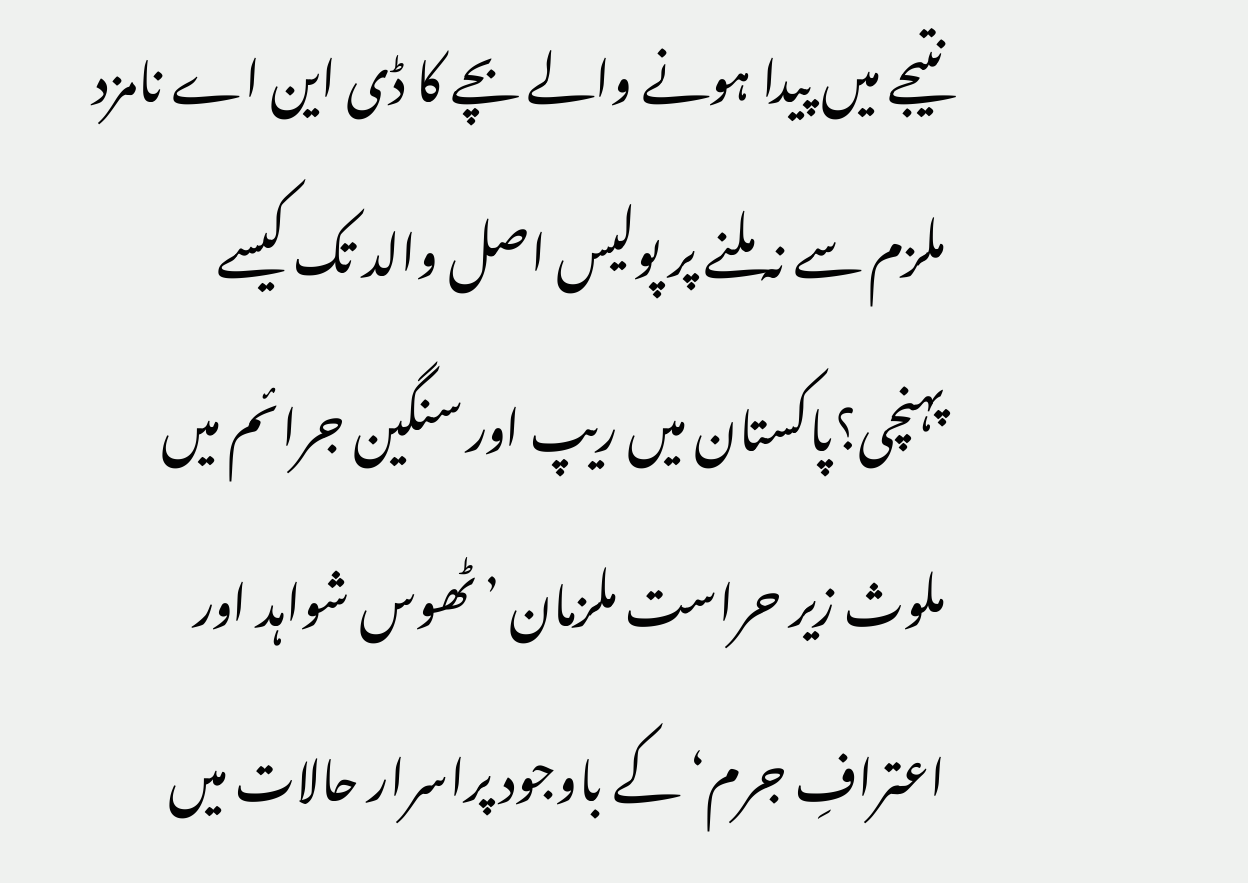نتیجے میں پیدا ہونے والے بچے کا ڈی این اے نامزد ملزم سے نہ ملنے پر پولیس اصل والد تک کیسے پہنچی؟پاکستان میں ریپ اور سنگین جرائم میں ملوث زیر حراست ملزمان ’ٹھوس شواہد اور اعترافِ جرم‘ کے باوجود پراسرار حالات میں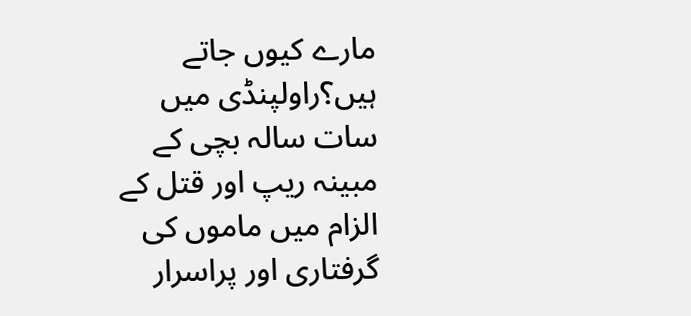مارے کیوں جاتے ہیں؟راولپنڈی میں سات سالہ بچی کے مبینہ ریپ اور قتل کے الزام میں ماموں کی گرفتاری اور پراسرار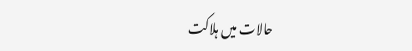حالات میں ہلاکت